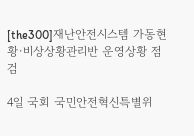[the300]재난안전시스템 가동현황·비상상황관리반 운영상황 점검

4일 국회 국민안전혁신특별위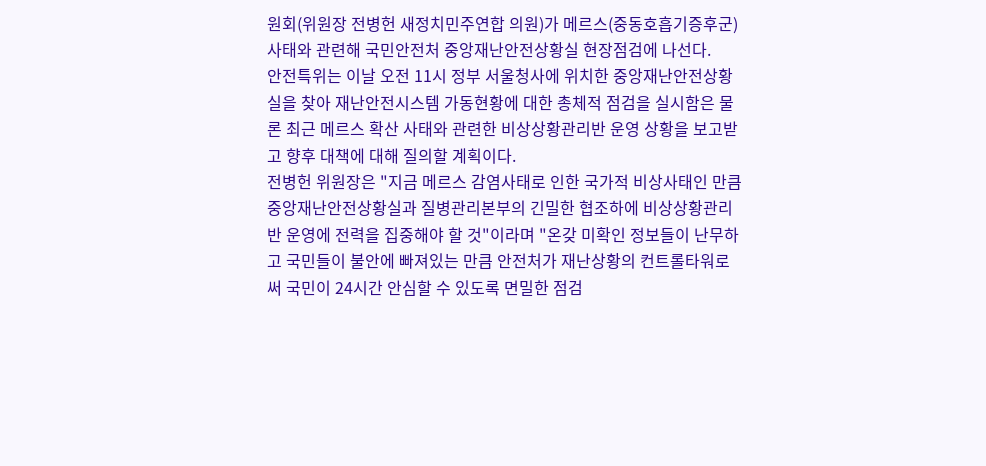원회(위원장 전병헌 새정치민주연합 의원)가 메르스(중동호흡기증후군) 사태와 관련해 국민안전처 중앙재난안전상황실 현장점검에 나선다.
안전특위는 이날 오전 11시 정부 서울청사에 위치한 중앙재난안전상황실을 찾아 재난안전시스템 가동현황에 대한 총체적 점검을 실시함은 물론 최근 메르스 확산 사태와 관련한 비상상황관리반 운영 상황을 보고받고 향후 대책에 대해 질의할 계획이다.
전병헌 위원장은 "지금 메르스 감염사태로 인한 국가적 비상사태인 만큼 중앙재난안전상황실과 질병관리본부의 긴밀한 협조하에 비상상황관리반 운영에 전력을 집중해야 할 것"이라며 "온갖 미확인 정보들이 난무하고 국민들이 불안에 빠져있는 만큼 안전처가 재난상황의 컨트롤타워로써 국민이 24시간 안심할 수 있도록 면밀한 점검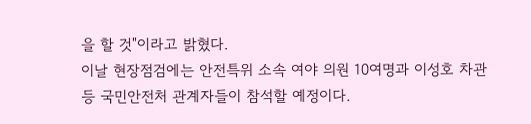을 할 것"이라고 밝혔다.
이날 현장점검에는 안전특위 소속 여야 의원 10여명과 이성호 차관 등 국민안전처 관계자들이 참석할 예정이다.